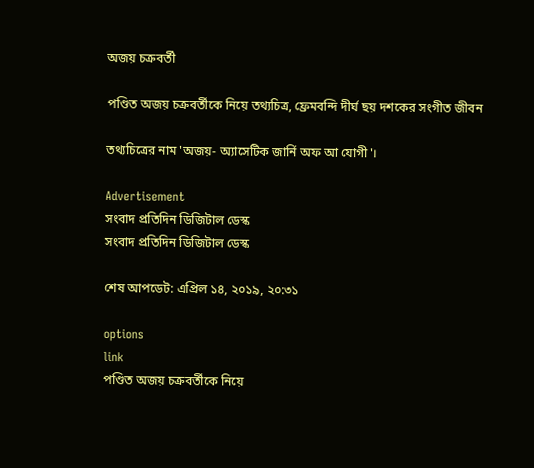অজয় চক্রবর্তী

পণ্ডিত অজয় চক্রবর্তীকে নিয়ে তথ্যচিত্র, ফ্রেমবন্দি দীর্ঘ ছয় দশকের সংগীত জীবন

তথ্যচিত্রের নাম 'অজয়- অ্যাসেটিক জার্নি অফ আ যোগী'।

Advertisement
সংবাদ প্রতিদিন ডিজিটাল ডেস্ক
সংবাদ প্রতিদিন ডিজিটাল ডেস্ক

শেষ আপডেট: এপ্রিল ১৪, ২০১৯, ২০:৩১

options
link
পণ্ডিত অজয় চক্রবর্তীকে নিয়ে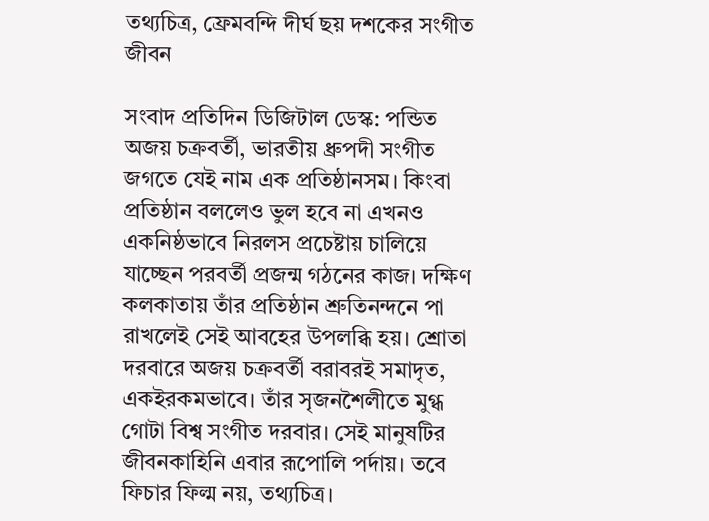তথ্যচিত্র, ফ্রেমবন্দি দীর্ঘ ছয় দশকের সংগীত জীবন

সংবাদ প্রতিদিন ডিজিটাল ডেস্ক: পন্ডিত অজয় চক্রবর্তী, ভারতীয় ধ্রুপদী সংগীত জগতে যেই নাম এক প্রতিষ্ঠানসম। কিংবা প্রতিষ্ঠান বললেও ভুল হবে না এখনও একনিষ্ঠভাবে নিরলস প্রচেষ্টায় চালিয়ে যাচ্ছেন পরবর্তী প্রজন্ম গঠনের কাজ। দক্ষিণ কলকাতায় তাঁর প্রতিষ্ঠান শ্রুতিনন্দনে পা রাখলেই সেই আবহের উপলব্ধি হয়। শ্রোতা দরবারে অজয় চক্রবর্তী বরাবরই সমাদৃত, একইরকমভাবে। তাঁর সৃজনশৈলীতে মুগ্ধ গোটা বিশ্ব সংগীত দরবার। সেই মানুষটির জীবনকাহিনি এবার রূপোলি পর্দায়। তবে ফিচার ফিল্ম নয়, তথ্যচিত্র।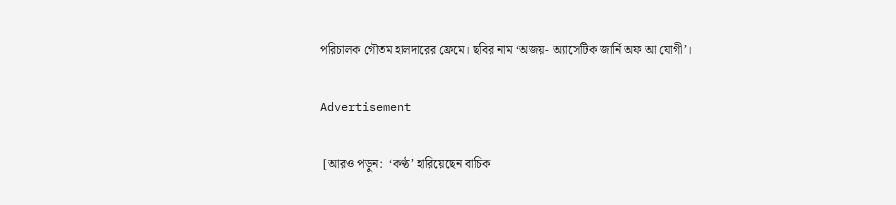পরিচালক গৌতম হালদারের ফ্রেমে। ছবির নাম ‘অজয়- অ্যাসেটিক জার্নি অফ আ যোগী’।

Advertisement

 [আরও পড়ুন:  ‘কণ্ঠ’ হারিয়েছেন বাচিক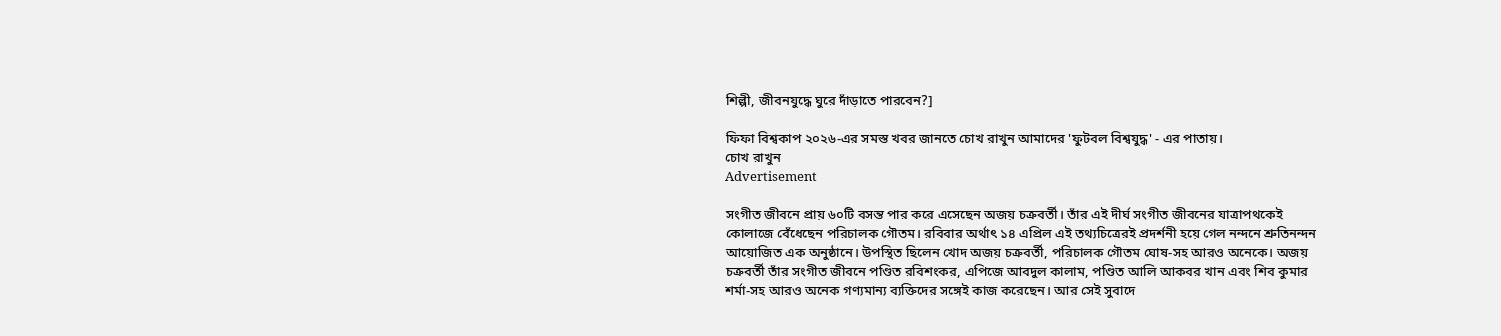শিল্পী, জীবনযুদ্ধে ঘুরে দাঁড়াতে পারবেন?]

ফিফা বিশ্বকাপ ২০২৬-এর সমস্ত খবর জানতে চোখ রাখুন আমাদের 'ফুটবল বিশ্বযুদ্ধ' - এর পাতায়।
চোখ রাখুন
Advertisement

সংগীত জীবনে প্রায় ৬০টি বসন্ত পার করে এসেছেন অজয় চক্রবর্তী। তাঁর এই দীর্ঘ সংগীত জীবনের যাত্রাপথকেই কোলাজে বেঁধেছেন পরিচালক গৌতম। রবিবার অর্থাৎ ১৪ এপ্রিল এই তথ্যচিত্রেরই প্রদর্শনী হয়ে গেল নন্দনে শ্রুতিনন্দন আয়োজিত এক অনুষ্ঠানে। উপস্থিত ছিলেন খোদ অজয় চক্রবর্তী, পরিচালক গৌতম ঘোষ-সহ আরও অনেকে। অজয় চক্রবর্তী তাঁর সংগীত জীবনে পণ্ডিত রবিশংকর, এপিজে আবদুল কালাম, পণ্ডিত আলি আকবর খান এবং শিব কুমার শর্মা-সহ আরও অনেক গণ্যমান্য ব্যক্তিদের সঙ্গেই কাজ করেছেন। আর সেই সুবাদে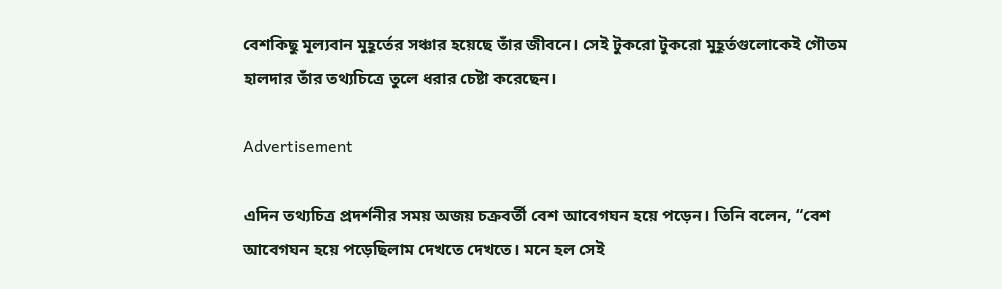বেশকিছু মূল্যবান মুহূর্তের সঞ্চার হয়েছে তাঁর জীবনে। সেই টুকরো টুকরো মুহূর্তগুলোকেই গৌতম হালদার তাঁর তথ্যচিত্রে তুলে ধরার চেষ্টা করেছেন।

Advertisement

এদিন তথ্যচিত্র প্রদর্শনীর সময় অজয় চক্রবর্তী বেশ আবেগঘন হয়ে পড়েন। তিনি বলেন, “বেশ আবেগঘন হয়ে পড়েছিলাম দেখতে দেখতে। মনে হল সেই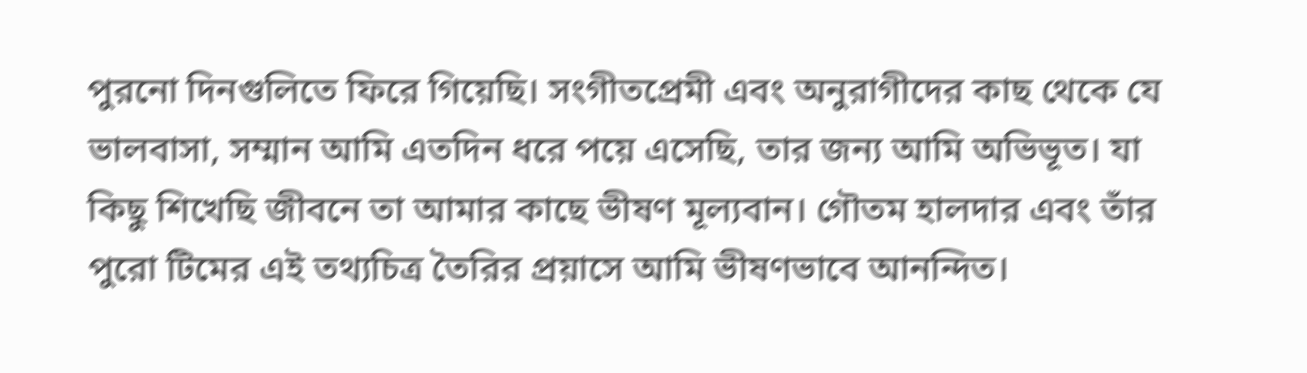পুরনো দিনগুলিতে ফিরে গিয়েছি। সংগীতপ্রেমী এবং অনুরাগীদের কাছ থেকে যে ভালবাসা, সম্মান আমি এতদিন ধরে পয়ে এসেছি, তার জন্য আমি অভিভূত। যা কিছু শিখেছি জীবনে তা আমার কাছে ভীষণ মূল্যবান। গৌতম হালদার এবং তাঁর পুরো টিমের এই তথ্যচিত্র তৈরির প্রয়াসে আমি ভীষণভাবে আনন্দিত।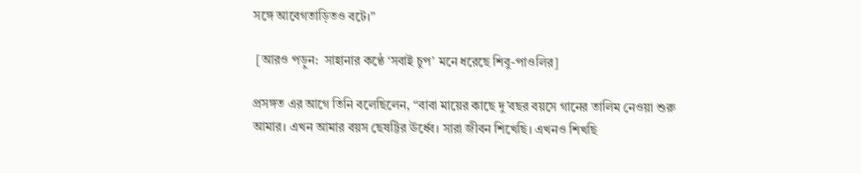সঙ্গে আবেগতাড়িতও বটে।”

 [আরও পড়ুন:  সাহানার কণ্ঠে ‘সবাই চুপ’ মনে ধরেছে শিবু-পাওলির]

প্রসঙ্গত এর আগে তিনি বলেছিলেন, “বাবা মায়ের কাছে দু’বছর বয়সে গানের তালিম নেওয়া শুরু আমার। এখন আমার বয়স ছেষট্টির ঊর্ধ্বে। সারা জীবন শিখেছি। এখনও শিখছি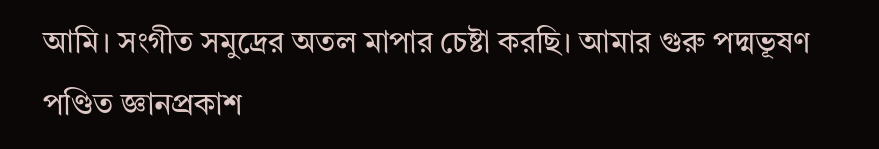আমি। সংগীত সমুদ্রের অতল মাপার চেষ্টা করছি। আমার গুরু পদ্মভূষণ পণ্ডিত জ্ঞানপ্রকাশ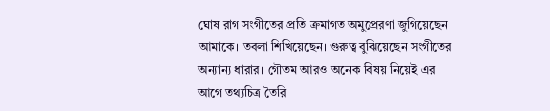ঘোষ রাগ সংগীতের প্রতি ক্রমাগত অমুপ্রেরণা জুগিয়েছেন আমাকে। তবলা শিখিয়েছেন। গুরুত্ব বুঝিয়েছেন সংগীতের অন্যান্য ধারার। গৌতম আরও অনেক বিষয় নিয়েই এর আগে তথ্যচিত্র তৈরি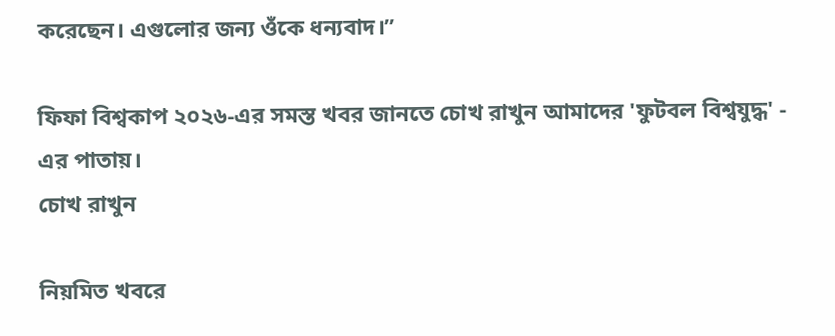করেছেন। এগুলোর জন্য ওঁকে ধন্যবাদ।”

ফিফা বিশ্বকাপ ২০২৬-এর সমস্ত খবর জানতে চোখ রাখুন আমাদের 'ফুটবল বিশ্বযুদ্ধ' - এর পাতায়।
চোখ রাখুন

নিয়মিত খবরে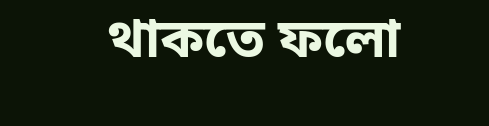থাকতে ফলো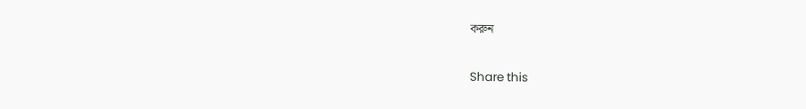করুন

Share this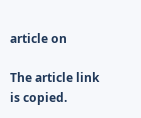article on

The article link is copied.